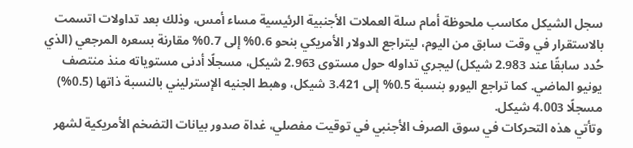سجل الشيكل مكاسب ملحوظة أمام سلة العملات الأجنبية الرئيسية مساء أمس، وذلك بعد تداولات اتسمت بالاستقرار في وقت سابق من اليوم، ليتراجع الدولار الأمريكي بنحو 0.6% إلى 0.7% مقارنة بسعره المرجعي (الذي حُدد سابقًا عند 2.983 شيكل) ليجري تداوله حول مستوى 2.963 شيكل، مسجلًا أدنى مستوياته منذ منتصف يونيو الماضي. كما تراجع اليورو بنسبة 0.5% إلى 3.421 شيكل، وهبط الجنيه الإسترليني بالنسبة ذاتها (0.5%) مسجلًا 4.003 شيكل.
وتأتي هذه التحركات في سوق الصرف الأجنبي في توقيت مفصلي، غداة صدور بيانات التضخم الأمريكية لشهر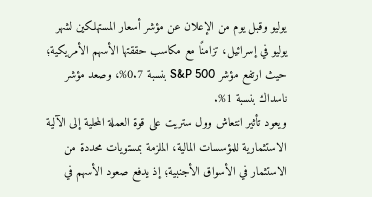يوليو وقبل يوم من الإعلان عن مؤشر أسعار المستهلكين لشهر يوليو في إسرائيل، تزامنًا مع مكاسب حققتها الأسهم الأمريكية؛ حيث ارتفع مؤشر S&P 500 بنسبة 0.7%، وصعد مؤشر ناسداك بنسبة 1%.
ويعود تأثير انتعاش وول ستريت على قوة العملة المحلية إلى الآلية الاستثمارية للمؤسسات المالية، الملزمة بمستويات محددة من الاستثمار في الأسواق الأجنبية؛ إذ يدفع صعود الأسهم في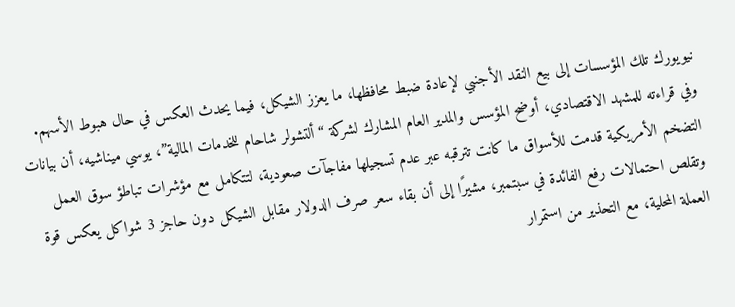نيويورك تلك المؤسسات إلى بيع النقد الأجنبي لإعادة ضبط محافظها، ما يعزز الشيكل، فيما يحدث العكس في حال هبوط الأسهم.
وفي قراءته للمشهد الاقتصادي، أوضح المؤسس والمدير العام المشارك لشركة “ألتشولر شاحام للخدمات المالية”، يوسي ميناشيه، أن بيانات التضخم الأمريكية قدمت للأسواق ما كانت تترقبه عبر عدم تسجيلها مفاجآت صعودية، لتتكامل مع مؤشرات تباطؤ سوق العمل وتقلص احتمالات رفع الفائدة في سبتمبر، مشيرًا إلى أن بقاء سعر صرف الدولار مقابل الشيكل دون حاجز 3 شواكل يعكس قوة العملة المحلية، مع التحذير من استمرار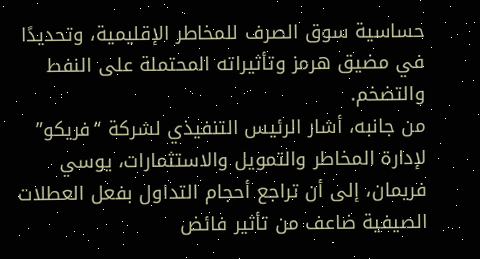حساسية سوق الصرف للمخاطر الإقليمية، وتحديدًا في مضيق هرمز وتأثيراته المحتملة على النفط والتضخم.
من جانبه، أشار الرئيس التنفيذي لشركة “فريكو” لإدارة المخاطر والتمويل والاستثمارات، يوسي فريمان، إلى أن تراجع أحجام التداول بفعل العطلات الصيفية ضاعف من تأثير فائض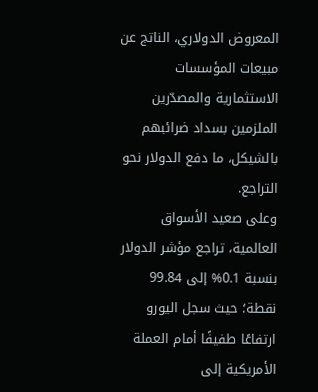المعروض الدولاري، الناتج عن مبيعات المؤسسات الاستثمارية والمصدّرين الملزمين بسداد ضرائبهم بالشيكل، ما دفع الدولار نحو التراجع.
وعلى صعيد الأسواق العالمية، تراجع مؤشر الدولار بنسبة 0.1% إلى 99.84 نقطة؛ حيث سجل اليورو ارتفاعًا طفيفًا أمام العملة الأمريكية إلى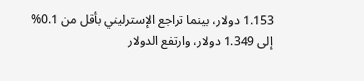1.153 دولار، بينما تراجع الإسترليني بأقل من 0.1% إلى 1.349 دولار، وارتفع الدولار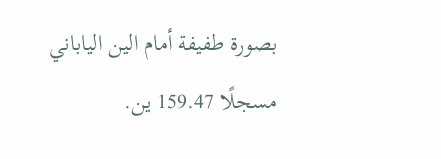بصورة طفيفة أمام الين الياباني مسجلًا 159.47 ين.